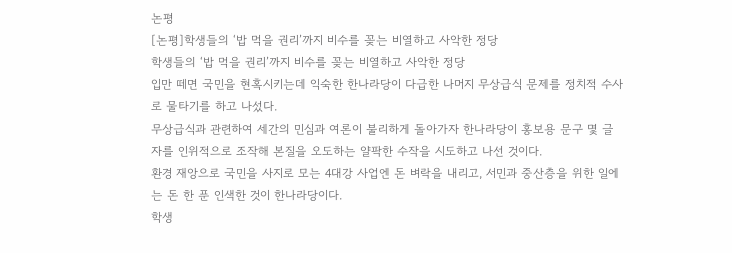논평
[논평]학생들의 ‘밥 먹을 권리’까지 비수를 꽂는 비열하고 사악한 정당
학생들의 ‘밥 먹을 권리’까지 비수를 꽂는 비열하고 사악한 정당
입만 떼면 국민을 현혹시키는데 익숙한 한나라당이 다급한 나머지 무상급식 문제를 정치적 수사로 물타기를 하고 나섰다.
무상급식과 관련하여 세간의 민심과 여론이 불리하게 돌아가자 한나라당이 홍보용 문구 몇 글자를 인위적으로 조작해 본질을 오도하는 얄팍한 수작을 시도하고 나선 것이다.
환경 재앙으로 국민을 사지로 모는 4대강 사업엔 돈 벼락을 내리고, 서민과 중산층을 위한 일에는 돈 한 푼 인색한 것이 한나라당이다.
학생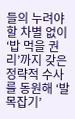들의 누려야할 차별 없이 ‘밥 먹을 권리’까지 갖은 정략적 수사를 동원해 ‘발목잡기’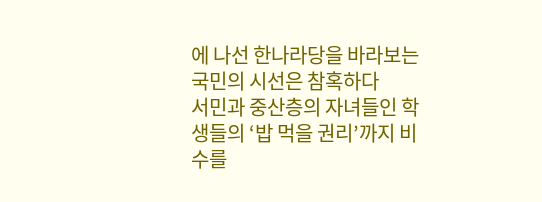에 나선 한나라당을 바라보는 국민의 시선은 참혹하다
서민과 중산층의 자녀들인 학생들의 ‘밥 먹을 권리’까지 비수를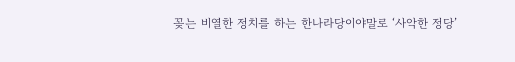꽂는 비열한 정치를 하는 한나라당이야말로 ‘사악한 정당’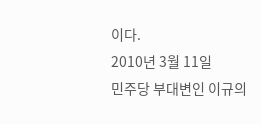이다.
2010년 3월 11일
민주당 부대변인 이규의